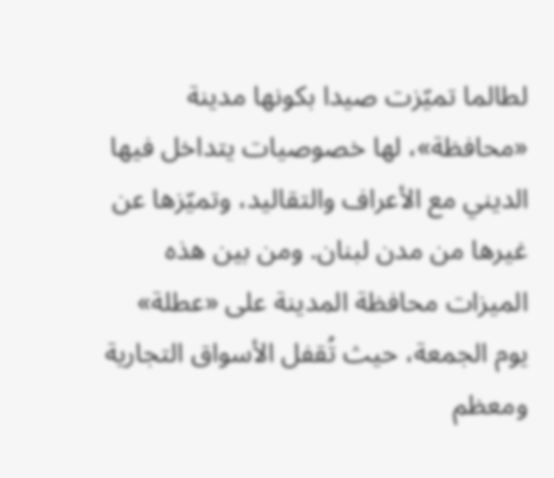لطالما تميّزت صيدا بكونها مدينة «محافظة»، لها خصوصيات يتداخل فيها الديني مع الأعراف والتقاليد، وتميّزها عن غيرها من مدن لبنان. ومن بين هذه الميزات محافظة المدينة على «عطلة» يوم الجمعة، حيث تُقفل الأسواق التجارية ومعظم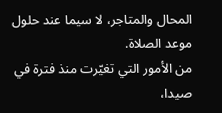المحال والمتاجر، لا سيما عند حلول موعد الصلاة.
من الأمور التي تغيّرت منذ فترة في صيدا،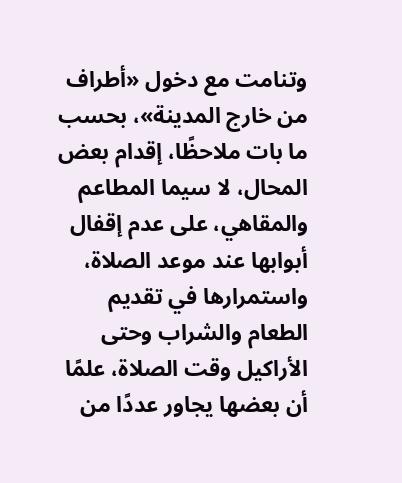وتنامت مع دخول «أطراف من خارج المدينة»، بحسب ما بات ملاحظًا، إقدام بعض المحال، لا سيما المطاعم والمقاهي، على عدم إقفال أبوابها عند موعد الصلاة، واستمرارها في تقديم الطعام والشراب وحتى الأراكيل وقت الصلاة، علمًا أن بعضها يجاور عددًا من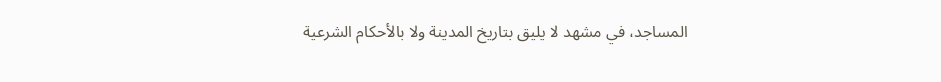المساجد، في مشهد لا يليق بتاريخ المدينة ولا بالأحكام الشرعية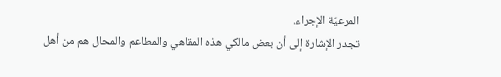المرعيّة الإجراء.
تجدر الإشارة إلى أن بعض مالكي هذه المقاهي والمطاعم والمحال هم من أهل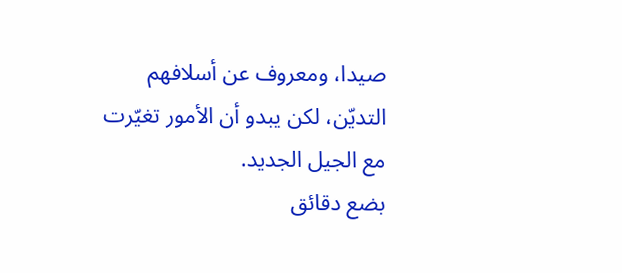صيدا، ومعروف عن أسلافهم التديّن، لكن يبدو أن الأمور تغيّرت مع الجيل الجديد.
بضع دقائق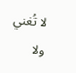لا تُغني ولا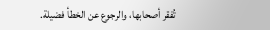تُفقر أصحابها، والرجوع عن الخطأ فضيلة.